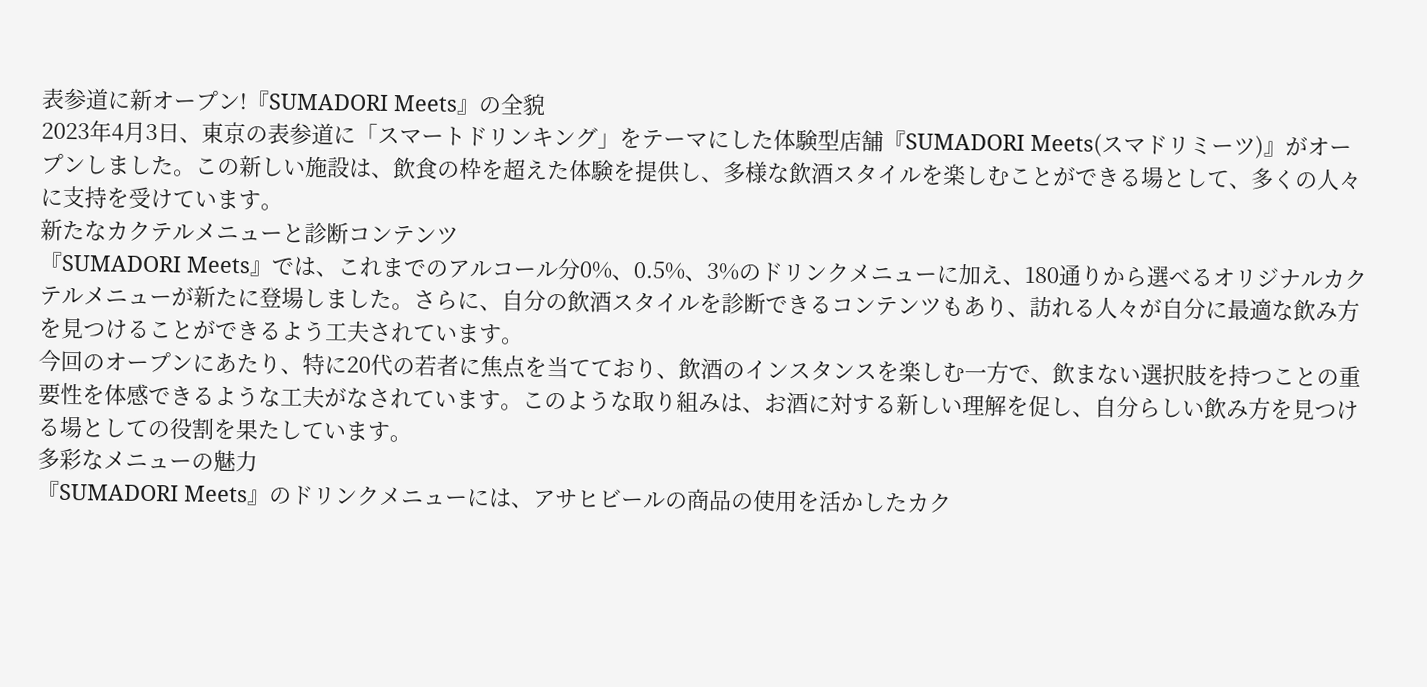表参道に新オープン!『SUMADORI Meets』の全貌
2023年4月3日、東京の表参道に「スマートドリンキング」をテーマにした体験型店舗『SUMADORI Meets(スマドリミーツ)』がオープンしました。この新しい施設は、飲食の枠を超えた体験を提供し、多様な飲酒スタイルを楽しむことができる場として、多くの人々に支持を受けています。
新たなカクテルメニューと診断コンテンツ
『SUMADORI Meets』では、これまでのアルコール分0%、0.5%、3%のドリンクメニューに加え、180通りから選べるオリジナルカクテルメニューが新たに登場しました。さらに、自分の飲酒スタイルを診断できるコンテンツもあり、訪れる人々が自分に最適な飲み方を見つけることができるよう工夫されています。
今回のオープンにあたり、特に20代の若者に焦点を当てており、飲酒のインスタンスを楽しむ一方で、飲まない選択肢を持つことの重要性を体感できるような工夫がなされています。このような取り組みは、お酒に対する新しい理解を促し、自分らしい飲み方を見つける場としての役割を果たしています。
多彩なメニューの魅力
『SUMADORI Meets』のドリンクメニューには、アサヒビールの商品の使用を活かしたカク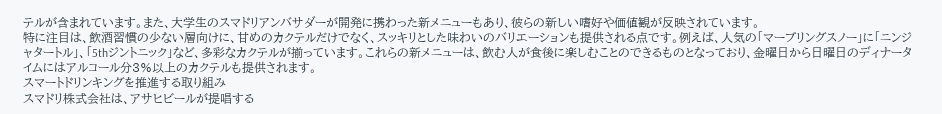テルが含まれています。また、大学生のスマドリアンバサダーが開発に携わった新メニューもあり、彼らの新しい嗜好や価値観が反映されています。
特に注目は、飲酒習慣の少ない層向けに、甘めのカクテルだけでなく、スッキリとした味わいのバリエーションも提供される点です。例えば、人気の「マーブリングスノー」に「ニンジャタートル」、「5thジントニック」など、多彩なカクテルが揃っています。これらの新メニューは、飲む人が食後に楽しむことのできるものとなっており、金曜日から日曜日のディナータイムにはアルコール分3%以上のカクテルも提供されます。
スマートドリンキングを推進する取り組み
スマドリ株式会社は、アサヒビールが提唱する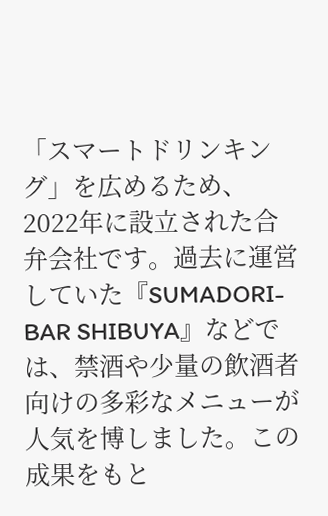「スマートドリンキング」を広めるため、2022年に設立された合弁会社です。過去に運営していた『SUMADORI-BAR SHIBUYA』などでは、禁酒や少量の飲酒者向けの多彩なメニューが人気を博しました。この成果をもと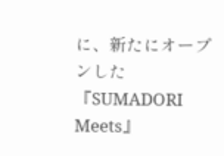に、新たにオープンした『SUMADORI Meets』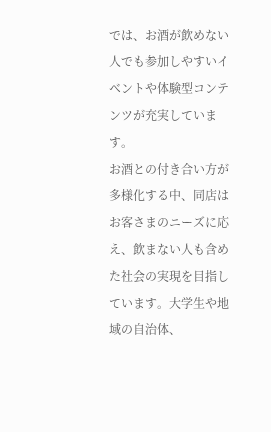では、お酒が飲めない人でも参加しやすいイベントや体験型コンテンツが充実しています。
お酒との付き合い方が多様化する中、同店はお客さまのニーズに応え、飲まない人も含めた社会の実現を目指しています。大学生や地域の自治体、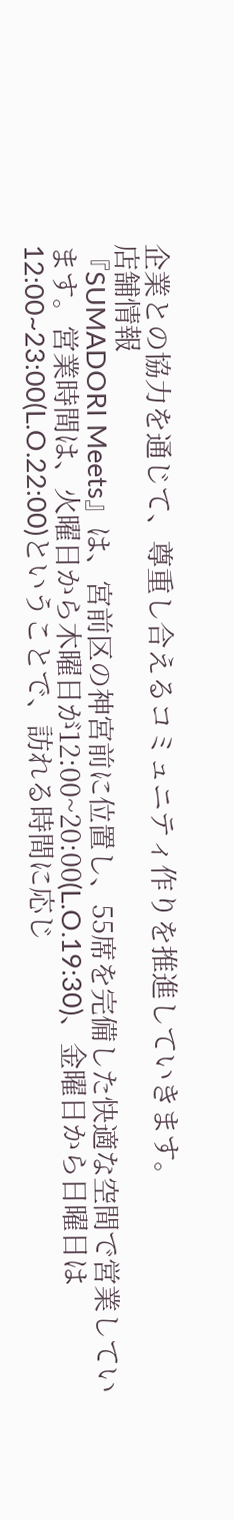企業との協力を通じて、尊重し合えるコミュニティ作りを推進していきます。
店舗情報
『SUMADORI Meets』は、宮前区の神宮前に位置し、55席を完備した快適な空間で営業しています。営業時間は、火曜日から木曜日が12:00~20:00(L.O.19:30)、金曜日から日曜日は12:00~23:00(L.O.22:00)ということで、訪れる時間に応じ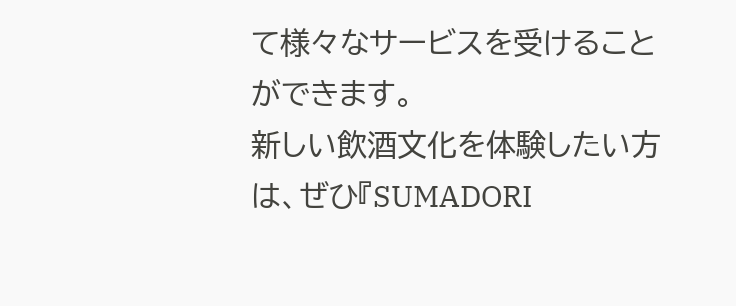て様々なサービスを受けることができます。
新しい飲酒文化を体験したい方は、ぜひ『SUMADORI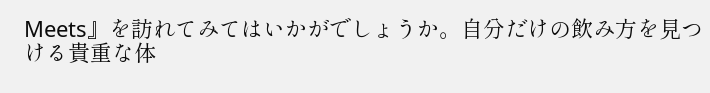Meets』を訪れてみてはいかがでしょうか。自分だけの飲み方を見つける貴重な体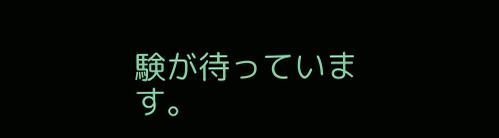験が待っています。